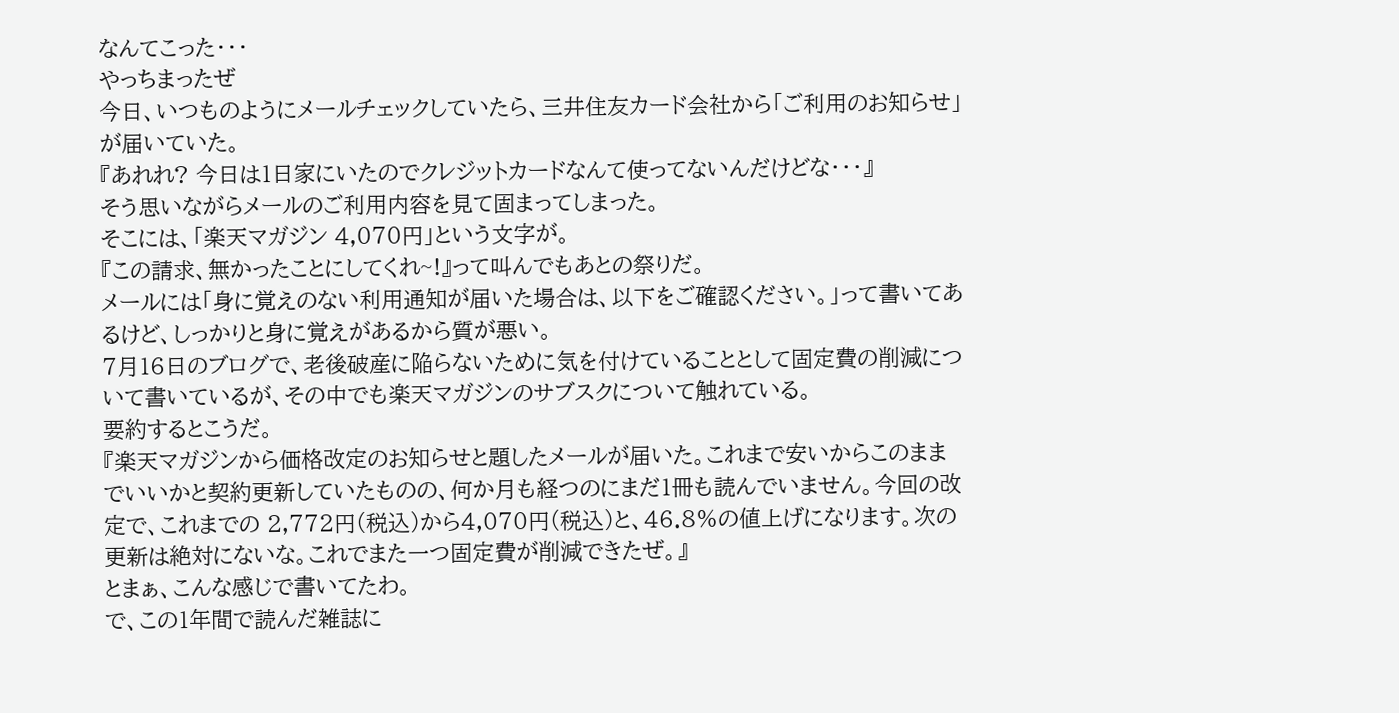なんてこった・・・
やっちまったぜ
今日、いつものようにメールチェックしていたら、三井住友カード会社から「ご利用のお知らせ」が届いていた。
『あれれ? 今日は1日家にいたのでクレジットカードなんて使ってないんだけどな・・・』
そう思いながらメールのご利用内容を見て固まってしまった。
そこには、「楽天マガジン 4,070円」という文字が。
『この請求、無かったことにしてくれ~!』って叫んでもあとの祭りだ。
メールには「身に覚えのない利用通知が届いた場合は、以下をご確認ください。」って書いてあるけど、しっかりと身に覚えがあるから質が悪い。
7月16日のブログで、老後破産に陥らないために気を付けていることとして固定費の削減について書いているが、その中でも楽天マガジンのサブスクについて触れている。
要約するとこうだ。
『楽天マガジンから価格改定のお知らせと題したメールが届いた。これまで安いからこのままでいいかと契約更新していたものの、何か月も経つのにまだ1冊も読んでいません。今回の改定で、これまでの 2,772円(税込)から4,070円(税込)と、46.8%の値上げになります。次の更新は絶対にないな。これでまた一つ固定費が削減できたぜ。』
とまぁ、こんな感じで書いてたわ。
で、この1年間で読んだ雑誌に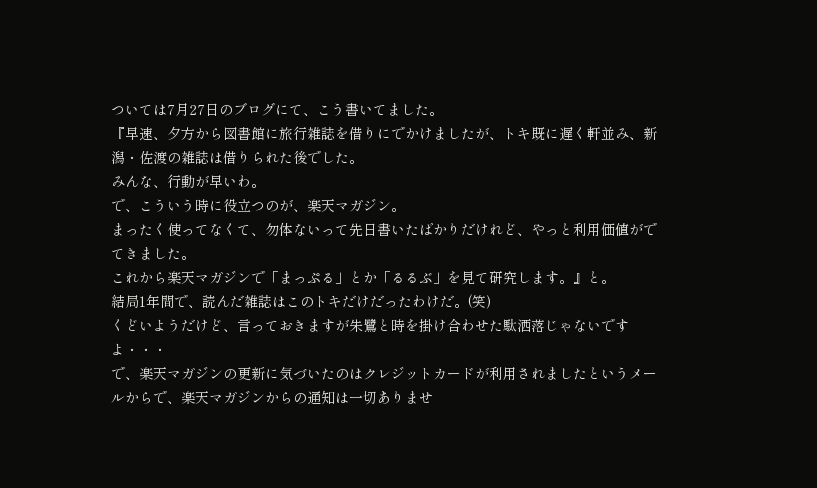ついては7月27日のブログにて、こう書いてました。
『早速、夕方から図書館に旅行雑誌を借りにでかけましたが、トキ既に遅く軒並み、新潟・佐渡の雑誌は借りられた後でした。
みんな、行動が早いわ。
で、こういう時に役立つのが、楽天マガジン。
まったく使ってなくて、勿体ないって先日書いたばかりだけれど、やっと利用価値がでてきました。
これから楽天マガジンで「まっぷる」とか「るるぶ」を見て研究します。』と。
結局1年間で、読んだ雑誌はこのトキだけだったわけだ。(笑)
くどいようだけど、言っておきますが朱鷺と時を掛け合わせた駄洒落じゃないですよ・・・
で、楽天マガジンの更新に気づいたのはクレジットカードが利用されましたというメールからで、楽天マガジンからの通知は一切ありませ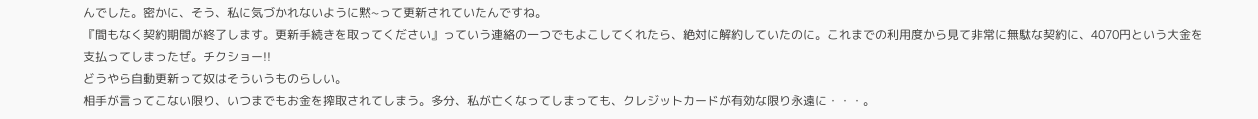んでした。密かに、そう、私に気づかれないように黙~って更新されていたんですね。
『間もなく契約期間が終了します。更新手続きを取ってください』っていう連絡の一つでもよこしてくれたら、絶対に解約していたのに。これまでの利用度から見て非常に無駄な契約に、4070円という大金を支払ってしまったぜ。チクショー!!
どうやら自動更新って奴はそういうものらしい。
相手が言ってこない限り、いつまでもお金を搾取されてしまう。多分、私が亡くなってしまっても、クレジットカードが有効な限り永遠に・・・。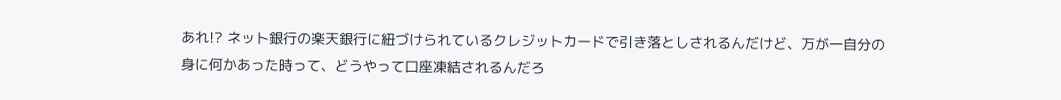あれ!? ネット銀行の楽天銀行に紐づけられているクレジットカードで引き落としされるんだけど、万が一自分の身に何かあった時って、どうやって口座凍結されるんだろ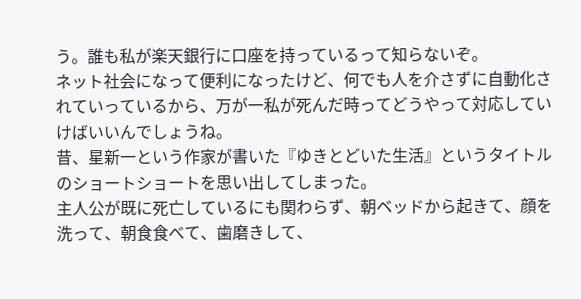う。誰も私が楽天銀行に口座を持っているって知らないぞ。
ネット社会になって便利になったけど、何でも人を介さずに自動化されていっているから、万が一私が死んだ時ってどうやって対応していけばいいんでしょうね。
昔、星新一という作家が書いた『ゆきとどいた生活』というタイトルのショートショートを思い出してしまった。
主人公が既に死亡しているにも関わらず、朝ベッドから起きて、顔を洗って、朝食食べて、歯磨きして、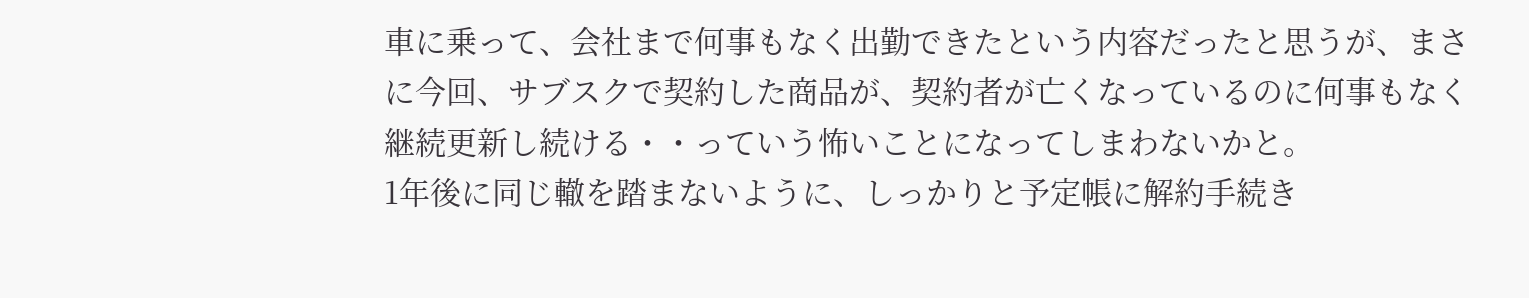車に乗って、会社まで何事もなく出勤できたという内容だったと思うが、まさに今回、サブスクで契約した商品が、契約者が亡くなっているのに何事もなく継続更新し続ける・・っていう怖いことになってしまわないかと。
1年後に同じ轍を踏まないように、しっかりと予定帳に解約手続き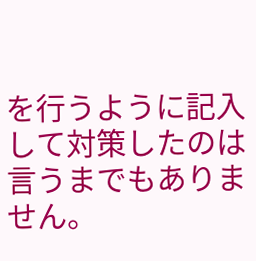を行うように記入して対策したのは言うまでもありません。